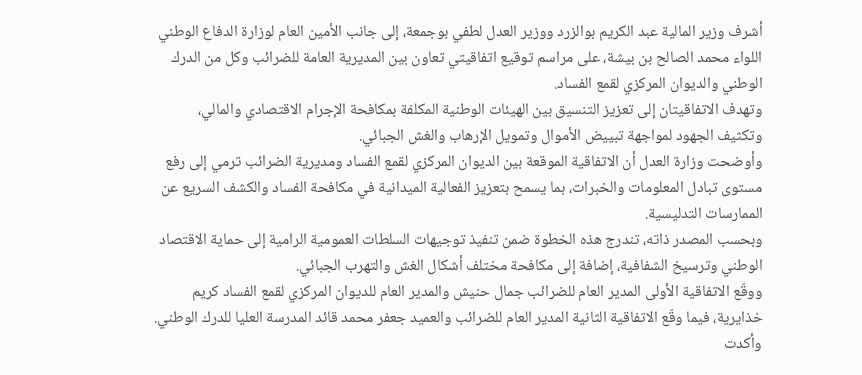أشرف وزير المالية عبد الكريم بوالزرد ووزير العدل لطفي بوجمعة، إلى جانب الأمين العام لوزارة الدفاع الوطني اللواء محمد الصالح بن بيشة، على مراسم توقيع اتفاقيتي تعاون بين المديرية العامة للضرائب وكل من الدرك الوطني والديوان المركزي لقمع الفساد.
وتهدف الاتفاقيتان إلى تعزيز التنسيق بين الهيئات الوطنية المكلفة بمكافحة الإجرام الاقتصادي والمالي، وتكثيف الجهود لمواجهة تبييض الأموال وتمويل الإرهاب والغش الجبائي.
وأوضحت وزارة العدل أن الاتفاقية الموقعة بين الديوان المركزي لقمع الفساد ومديرية الضرائب ترمي إلى رفع مستوى تبادل المعلومات والخبرات، بما يسمح بتعزيز الفعالية الميدانية في مكافحة الفساد والكشف السريع عن الممارسات التدليسية.
وبحسب المصدر ذاته، تندرج هذه الخطوة ضمن تنفيذ توجيهات السلطات العمومية الرامية إلى حماية الاقتصاد الوطني وترسيخ الشفافية، إضافة إلى مكافحة مختلف أشكال الغش والتهرب الجبائي.
ووقّع الاتفاقية الأولى المدير العام للضرائب جمال حنيش والمدير العام للديوان المركزي لقمع الفساد كريم خذايرية، فيما وقّع الاتفاقية الثانية المدير العام للضرائب والعميد جعفر محمد قائد المدرسة العليا للدرك الوطني.
وأكدت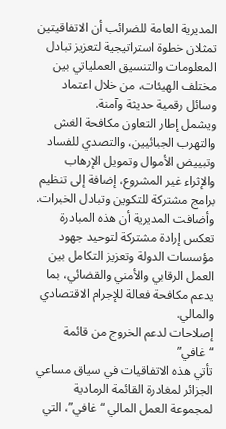المديرية العامة للضرائب أن الاتفاقيتين تمثلان خطوة استراتيجية لتعزيز تبادل المعلومات والتنسيق العملياتي بين مختلف الهيئات، من خلال اعتماد وسائل رقمية حديثة وآمنة.
ويشمل إطار التعاون مكافحة الغش والتهرب الجبائيين، والتصدي للفساد وتبييض الأموال وتمويل الإرهاب والإثراء غير المشروع، إضافة إلى تنظيم برامج مشتركة للتكوين وتبادل الخبرات.
وأضافت المديرية أن هذه المبادرة تعكس إرادة مشتركة لتوحيد جهود مؤسسات الدولة وتعزيز التكامل بين العمل الرقابي والأمني والقضائي، بما يدعم مكافحة فعالة للإجرام الاقتصادي والمالي.
إصلاحات لدعم الخروج من قائمة “غافي”
تأتي هذه الاتفاقيات في سياق مساعي الجزائر لمغادرة القائمة الرمادية لمجموعة العمل المالي “غافي”، التي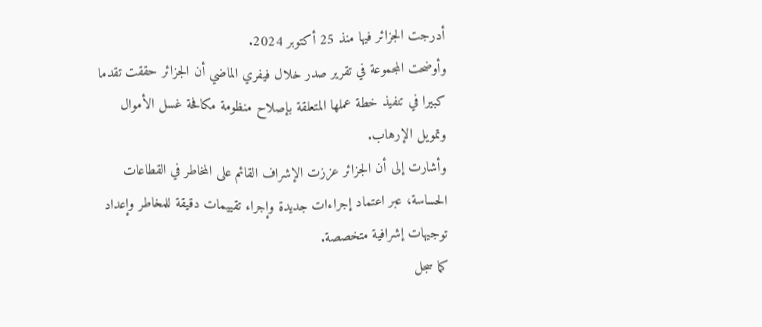أدرجت الجزائر فيها منذ 25 أكتوبر 2024.
وأوضحت المجموعة في تقرير صدر خلال فيفري الماضي أن الجزائر حققت تقدما كبيرا في تنفيذ خطة عملها المتعلقة بإصلاح منظومة مكافحة غسل الأموال وتمويل الإرهاب.
وأشارت إلى أن الجزائر عززت الإشراف القائم على المخاطر في القطاعات الحساسة، عبر اعتماد إجراءات جديدة وإجراء تقييمات دقيقة للمخاطر وإعداد توجيهات إشرافية متخصصة.
كما سجل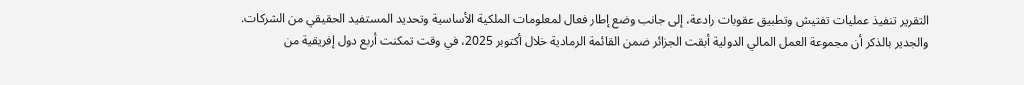التقرير تنفيذ عمليات تفتيش وتطبيق عقوبات رادعة، إلى جانب وضع إطار فعال لمعلومات الملكية الأساسية وتحديد المستفيد الحقيقي من الشركات.
والجدير بالذكر أن مجموعة العمل المالي الدولية أبقت الجزائر ضمن القائمة الرمادية خلال أكتوبر 2025، في وقت تمكنت أربع دول إفريقية من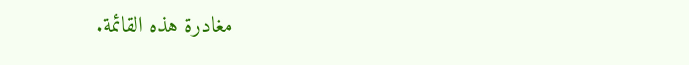مغادرة هذه القائمة.